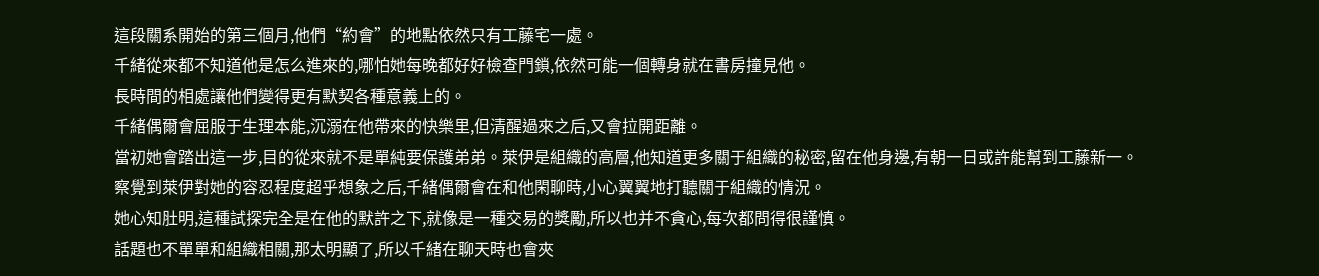這段關系開始的第三個月,他們“約會”的地點依然只有工藤宅一處。
千緒從來都不知道他是怎么進來的,哪怕她每晚都好好檢查門鎖,依然可能一個轉身就在書房撞見他。
長時間的相處讓他們變得更有默契各種意義上的。
千緒偶爾會屈服于生理本能,沉溺在他帶來的快樂里,但清醒過來之后,又會拉開距離。
當初她會踏出這一步,目的從來就不是單純要保護弟弟。萊伊是組織的高層,他知道更多關于組織的秘密,留在他身邊,有朝一日或許能幫到工藤新一。
察覺到萊伊對她的容忍程度超乎想象之后,千緒偶爾會在和他閑聊時,小心翼翼地打聽關于組織的情況。
她心知肚明,這種試探完全是在他的默許之下,就像是一種交易的獎勵,所以也并不貪心,每次都問得很謹慎。
話題也不單單和組織相關,那太明顯了,所以千緒在聊天時也會夾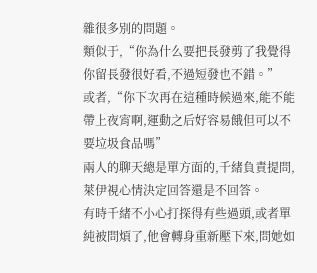雜很多別的問題。
類似于,“你為什么要把長發剪了我覺得你留長發很好看,不過短發也不錯。”
或者,“你下次再在這種時候過來,能不能帶上夜宵啊,運動之后好容易餓但可以不要垃圾食品嗎”
兩人的聊天總是單方面的,千緒負責提問,萊伊視心情決定回答還是不回答。
有時千緒不小心打探得有些過頭,或者單純被問煩了,他會轉身重新壓下來,問她如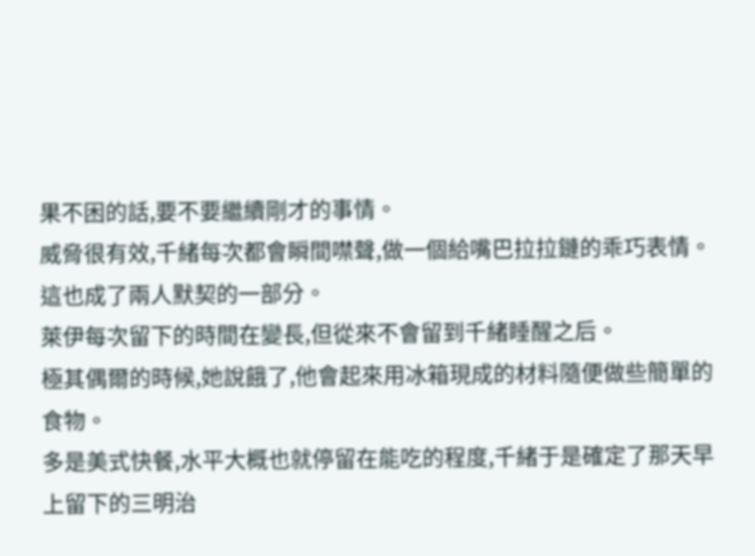果不困的話,要不要繼續剛才的事情。
威脅很有效,千緒每次都會瞬間噤聲,做一個給嘴巴拉拉鏈的乖巧表情。
這也成了兩人默契的一部分。
萊伊每次留下的時間在變長,但從來不會留到千緒睡醒之后。
極其偶爾的時候,她說餓了,他會起來用冰箱現成的材料隨便做些簡單的食物。
多是美式快餐,水平大概也就停留在能吃的程度,千緒于是確定了那天早上留下的三明治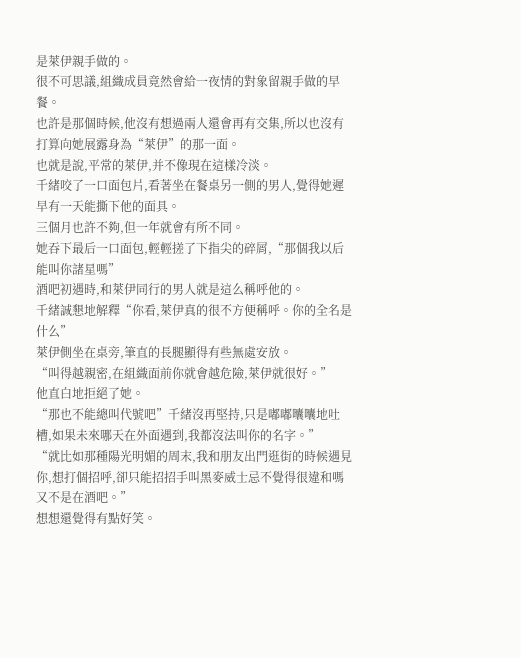是萊伊親手做的。
很不可思議,組織成員竟然會給一夜情的對象留親手做的早餐。
也許是那個時候,他沒有想過兩人還會再有交集,所以也沒有打算向她展露身為“萊伊”的那一面。
也就是說,平常的萊伊,并不像現在這樣冷淡。
千緒咬了一口面包片,看著坐在餐桌另一側的男人,覺得她遲早有一天能撕下他的面具。
三個月也許不夠,但一年就會有所不同。
她吞下最后一口面包,輕輕搓了下指尖的碎屑,“那個我以后能叫你諸星嗎”
酒吧初遇時,和萊伊同行的男人就是這么稱呼他的。
千緒誠懇地解釋“你看,萊伊真的很不方便稱呼。你的全名是什么”
萊伊側坐在桌旁,筆直的長腿顯得有些無處安放。
“叫得越親密,在組織面前你就會越危險,萊伊就很好。”
他直白地拒絕了她。
“那也不能總叫代號吧”千緒沒再堅持,只是嘟嘟囔囔地吐槽,如果未來哪天在外面遇到,我都沒法叫你的名字。”
“就比如那種陽光明媚的周末,我和朋友出門逛街的時候遇見你,想打個招呼,卻只能招招手叫黑麥威士忌不覺得很違和嗎又不是在酒吧。”
想想還覺得有點好笑。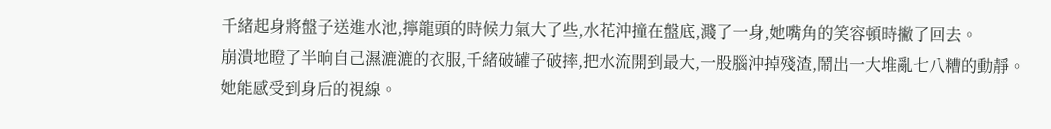千緒起身將盤子送進水池,擰龍頭的時候力氣大了些,水花沖撞在盤底,濺了一身,她嘴角的笑容頓時撇了回去。
崩潰地瞪了半晌自己濕漉漉的衣服,千緒破罐子破摔,把水流開到最大,一股腦沖掉殘渣,鬧出一大堆亂七八糟的動靜。
她能感受到身后的視線。